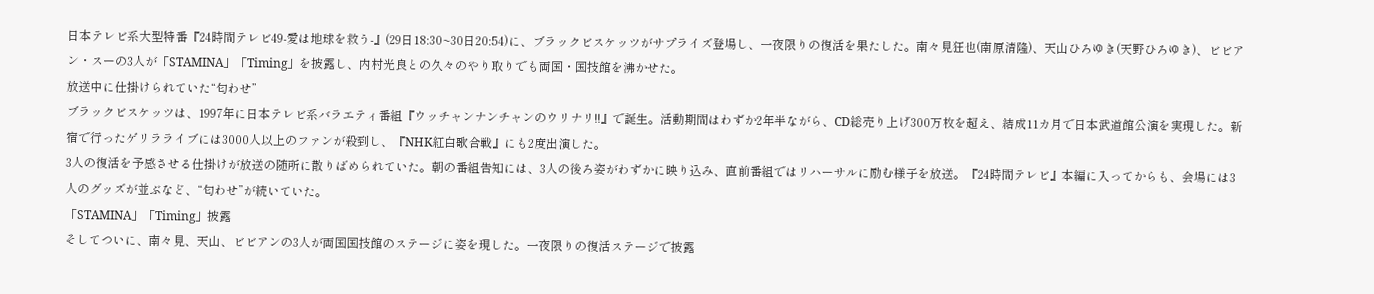日本テレビ系大型特番『24時間テレビ49-愛は地球を救う-』(29日18:30~30日20:54)に、ブラックビスケッツがサプライズ登場し、一夜限りの復活を果たした。南々見狂也(南原清隆)、天山ひろゆき(天野ひろゆき)、ビビアン・スーの3人が「STAMINA」「Timing」を披露し、内村光良との久々のやり取りでも両国・国技館を沸かせた。
放送中に仕掛けられていた“匂わせ”
ブラックビスケッツは、1997年に日本テレビ系バラエティ番組『ウッチャンナンチャンのウリナリ!!』で誕生。活動期間はわずか2年半ながら、CD総売り上げ300万枚を超え、結成11カ月で日本武道館公演を実現した。新宿で行ったゲリラライブには3000人以上のファンが殺到し、『NHK紅白歌合戦』にも2度出演した。
3人の復活を予感させる仕掛けが放送の随所に散りばめられていた。朝の番組告知には、3人の後ろ姿がわずかに映り込み、直前番組ではリハーサルに励む様子を放送。『24時間テレビ』本編に入ってからも、会場には3人のグッズが並ぶなど、“匂わせ”が続いていた。
「STAMINA」「Timing」披露
そしてついに、南々見、天山、ビビアンの3人が両国国技館のステージに姿を現した。一夜限りの復活ステージで披露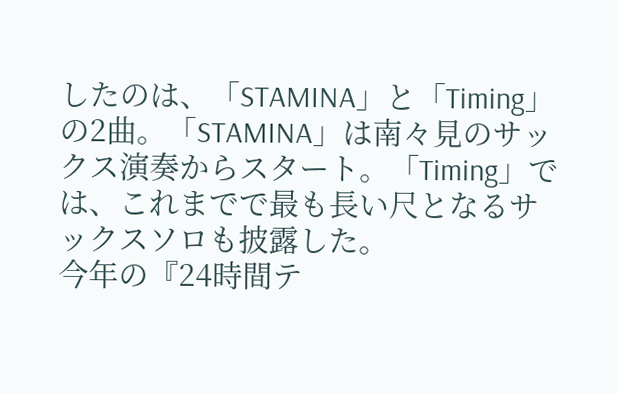したのは、「STAMINA」と「Timing」の2曲。「STAMINA」は南々見のサックス演奏からスタート。「Timing」では、これまでで最も長い尺となるサックスソロも披露した。
今年の『24時間テ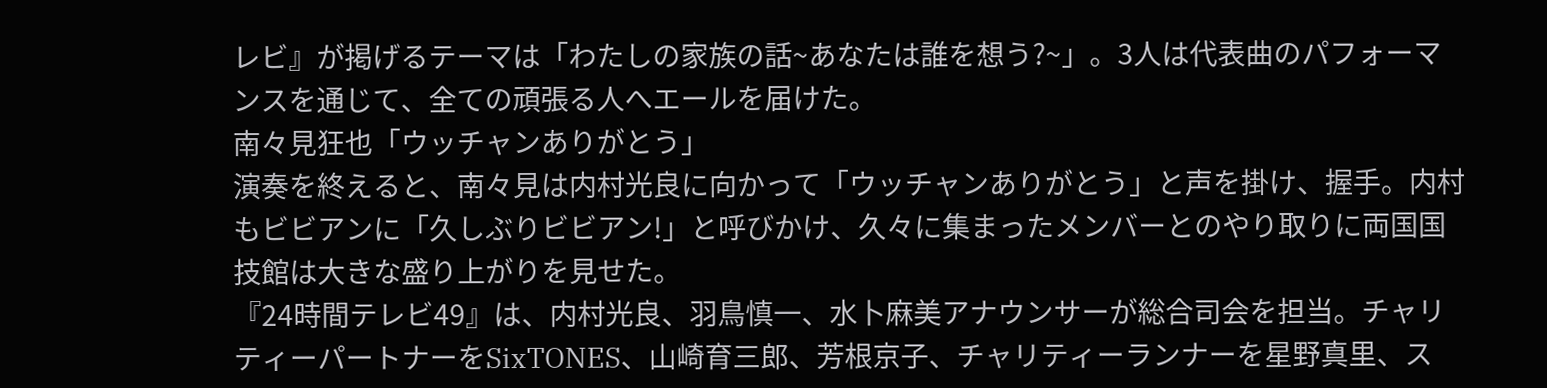レビ』が掲げるテーマは「わたしの家族の話~あなたは誰を想う?~」。3人は代表曲のパフォーマンスを通じて、全ての頑張る人へエールを届けた。
南々見狂也「ウッチャンありがとう」
演奏を終えると、南々見は内村光良に向かって「ウッチャンありがとう」と声を掛け、握手。内村もビビアンに「久しぶりビビアン!」と呼びかけ、久々に集まったメンバーとのやり取りに両国国技館は大きな盛り上がりを見せた。
『24時間テレビ49』は、内村光良、羽鳥慎一、水卜麻美アナウンサーが総合司会を担当。チャリティーパートナーをSixTONES、山崎育三郎、芳根京子、チャリティーランナーを星野真里、ス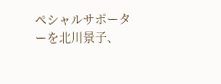ペシャルサポーターを北川景子、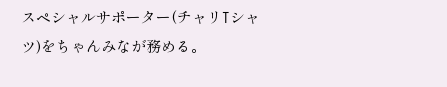スペシャルサポーター(チャリTシャツ)をちゃんみなが務める。